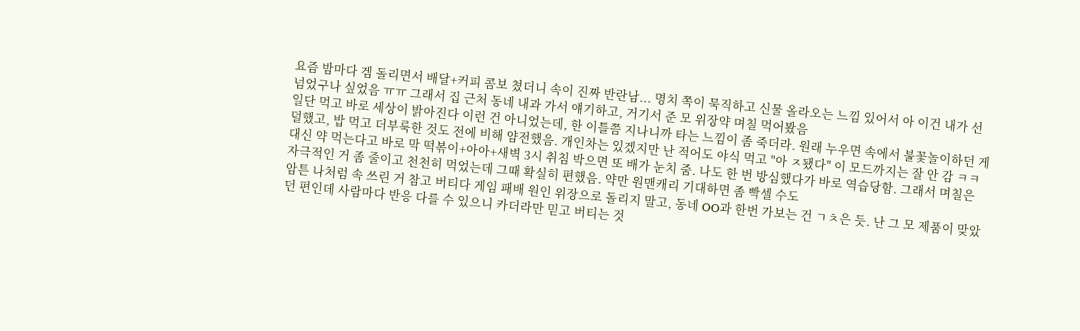요즘 밤마다 겜 돌리면서 배달+커피 콤보 쳤더니 속이 진짜 반란남... 명치 쪽이 묵직하고 신물 올라오는 느낌 있어서 아 이건 내가 선 넘었구나 싶었음 ㅠㅠ 그래서 집 근처 동네 내과 가서 얘기하고, 거기서 준 모 위장약 며칠 먹어봤음
일단 먹고 바로 세상이 밝아진다 이런 건 아니었는데, 한 이틀쯤 지나니까 타는 느낌이 좀 죽더라. 원래 누우면 속에서 불꽃놀이하던 게 덜했고, 밥 먹고 더부룩한 것도 전에 비해 얌전했음. 개인차는 있겠지만 난 적어도 야식 먹고 "아 ㅈ됐다" 이 모드까지는 잘 안 감 ㅋㅋ
대신 약 먹는다고 바로 막 떡볶이+아아+새벽 3시 취침 박으면 또 배가 눈치 줌. 나도 한 번 방심했다가 바로 역습당함. 그래서 며칠은 자극적인 거 좀 줄이고 천천히 먹었는데 그때 확실히 편했음. 약만 원맨캐리 기대하면 좀 빡셀 수도
암튼 나처럼 속 쓰린 거 참고 버티다 게임 패배 원인 위장으로 돌리지 말고, 동네 OO과 한번 가보는 건 ㄱㅊ은 듯. 난 그 모 제품이 맞았던 편인데 사람마다 반응 다를 수 있으니 카더라만 믿고 버티는 것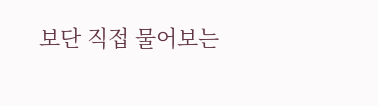보단 직접 물어보는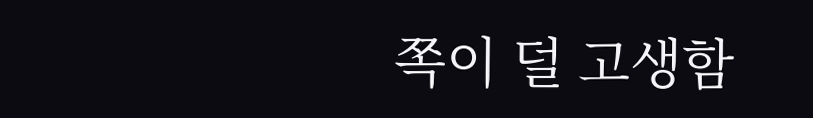쪽이 덜 고생함